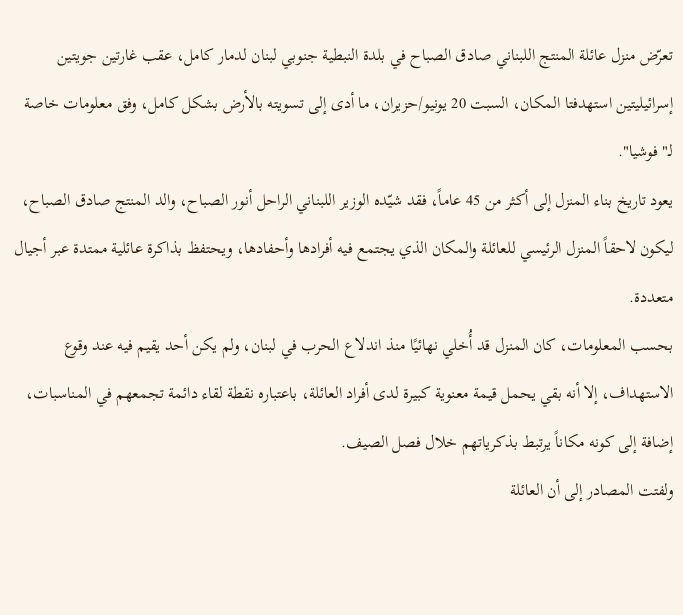تعرّض منزل عائلة المنتج اللبناني صادق الصباح في بلدة النبطية جنوبي لبنان لدمار كامل، عقب غارتين جويتين إسرائيليتين استهدفتا المكان، السبت 20 يونيو/حزيران، ما أدى إلى تسويته بالأرض بشكل كامل، وفق معلومات خاصة لـ"فوشيا".
يعود تاريخ بناء المنزل إلى أكثر من 45 عاماً، فقد شيّده الوزير اللبناني الراحل أنور الصباح، والد المنتج صادق الصباح، ليكون لاحقاً المنزل الرئيسي للعائلة والمكان الذي يجتمع فيه أفرادها وأحفادها، ويحتفظ بذاكرة عائلية ممتدة عبر أجيال متعددة.
بحسب المعلومات، كان المنزل قد أُخلي نهائيًا منذ اندلاع الحرب في لبنان، ولم يكن أحد يقيم فيه عند وقوع الاستهداف، إلا أنه بقي يحمل قيمة معنوية كبيرة لدى أفراد العائلة، باعتباره نقطة لقاء دائمة تجمعهم في المناسبات، إضافة إلى كونه مكاناً يرتبط بذكرياتهم خلال فصل الصيف.
ولفتت المصادر إلى أن العائلة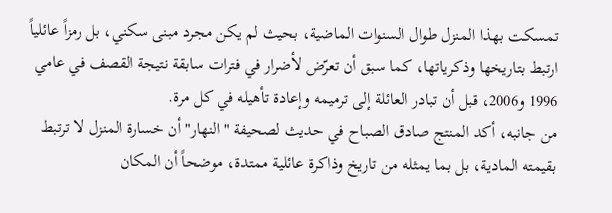تمسكت بهذا المنزل طوال السنوات الماضية، بحيث لم يكن مجرد مبنى سكني، بل رمزاً عائلياً ارتبط بتاريخها وذكرياتها، كما سبق أن تعرّض لأضرار في فترات سابقة نتيجة القصف في عامي 1996 و2006، قبل أن تبادر العائلة إلى ترميمه وإعادة تأهيله في كل مرة.
من جانبه، أكد المنتج صادق الصباح في حديث لصحيفة "النهار" أن خسارة المنزل لا ترتبط بقيمته المادية، بل بما يمثله من تاريخ وذاكرة عائلية ممتدة، موضحاً أن المكان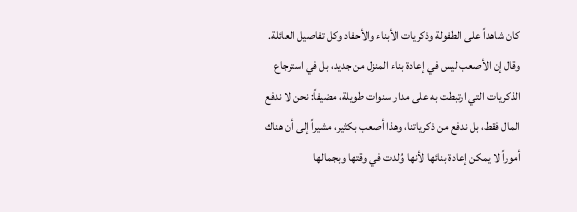كان شاهداً على الطفولة وذكريات الأبناء والأحفاد وكل تفاصيل العائلة.
وقال إن الأصعب ليس في إعادة بناء المنزل من جديد، بل في استرجاع الذكريات التي ارتبطت به على مدار سنوات طويلة، مضيفاً: نحن لا ندفع المال فقط، بل ندفع من ذكرياتنا، وهذا أصعب بكثير، مشيراً إلى أن هناك أموراً لا يمكن إعادة بنائها لأنها وُلدت في وقتها وبجمالها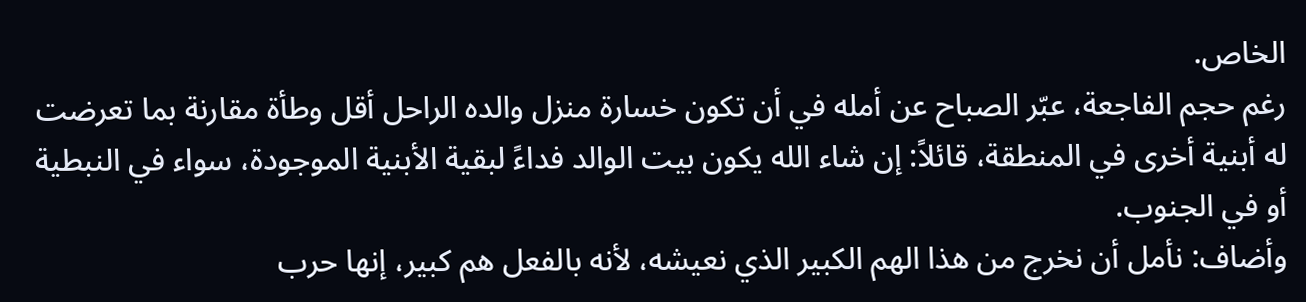الخاص.
رغم حجم الفاجعة، عبّر الصباح عن أمله في أن تكون خسارة منزل والده الراحل أقل وطأة مقارنة بما تعرضت له أبنية أخرى في المنطقة، قائلاً: إن شاء الله يكون بيت الوالد فداءً لبقية الأبنية الموجودة، سواء في النبطية أو في الجنوب.
وأضاف: نأمل أن نخرج من هذا الهم الكبير الذي نعيشه، لأنه بالفعل هم كبير، إنها حرب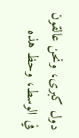دول كبرى، ونحن عالقون في الوسط، وحظ هذه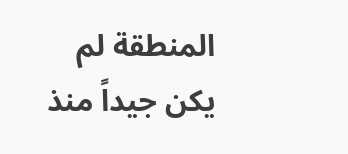المنطقة لم يكن جيداً منذ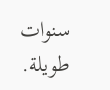سنوات طويلة.